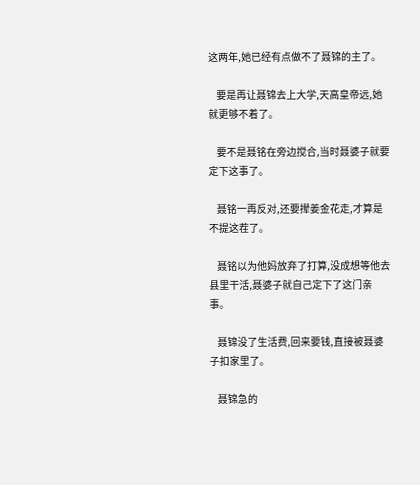这两年,她已经有点做不了聂锦的主了。

    要是再让聂锦去上大学,天高皇帝远,她就更够不着了。

    要不是聂铭在旁边搅合,当时聂婆子就要定下这事了。

    聂铭一再反对,还要撵姜金花走,才算是不提这茬了。

    聂铭以为他妈放弃了打算,没成想等他去县里干活,聂婆子就自己定下了这门亲事。

    聂锦没了生活费,回来要钱,直接被聂婆子扣家里了。

    聂锦急的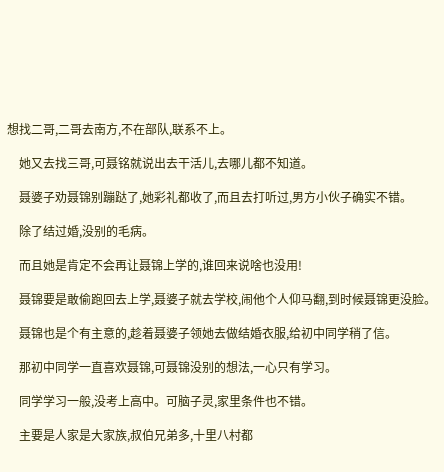想找二哥,二哥去南方,不在部队,联系不上。

    她又去找三哥,可聂铭就说出去干活儿,去哪儿都不知道。

    聂婆子劝聂锦别蹦跶了,她彩礼都收了,而且去打听过,男方小伙子确实不错。

    除了结过婚,没别的毛病。

    而且她是肯定不会再让聂锦上学的,谁回来说啥也没用!

    聂锦要是敢偷跑回去上学,聂婆子就去学校,闹他个人仰马翻,到时候聂锦更没脸。

    聂锦也是个有主意的,趁着聂婆子领她去做结婚衣服,给初中同学稍了信。

    那初中同学一直喜欢聂锦,可聂锦没别的想法,一心只有学习。

    同学学习一般,没考上高中。可脑子灵,家里条件也不错。

    主要是人家是大家族,叔伯兄弟多,十里八村都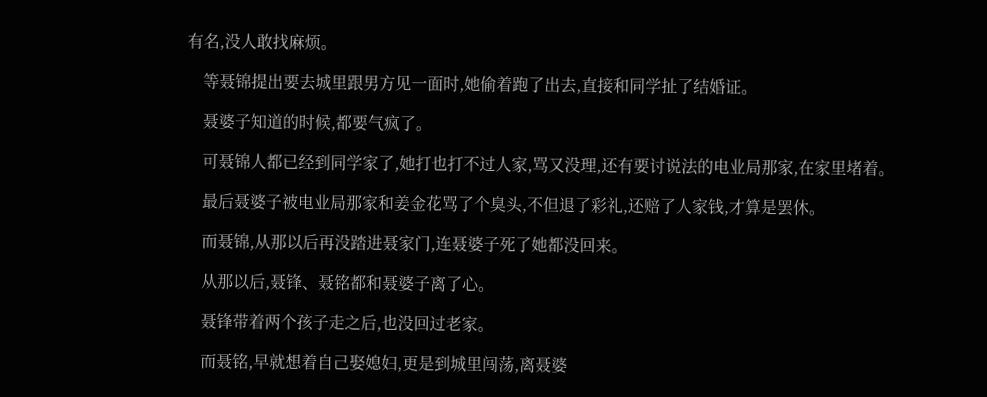有名,没人敢找麻烦。

    等聂锦提出要去城里跟男方见一面时,她偷着跑了出去,直接和同学扯了结婚证。

    聂婆子知道的时候,都要气疯了。

    可聂锦人都已经到同学家了,她打也打不过人家,骂又没理,还有要讨说法的电业局那家,在家里堵着。

    最后聂婆子被电业局那家和姜金花骂了个臭头,不但退了彩礼,还赔了人家钱,才算是罢休。

    而聂锦,从那以后再没踏进聂家门,连聂婆子死了她都没回来。

    从那以后,聂锋、聂铭都和聂婆子离了心。

    聂锋带着两个孩子走之后,也没回过老家。

    而聂铭,早就想着自己娶媳妇,更是到城里闯荡,离聂婆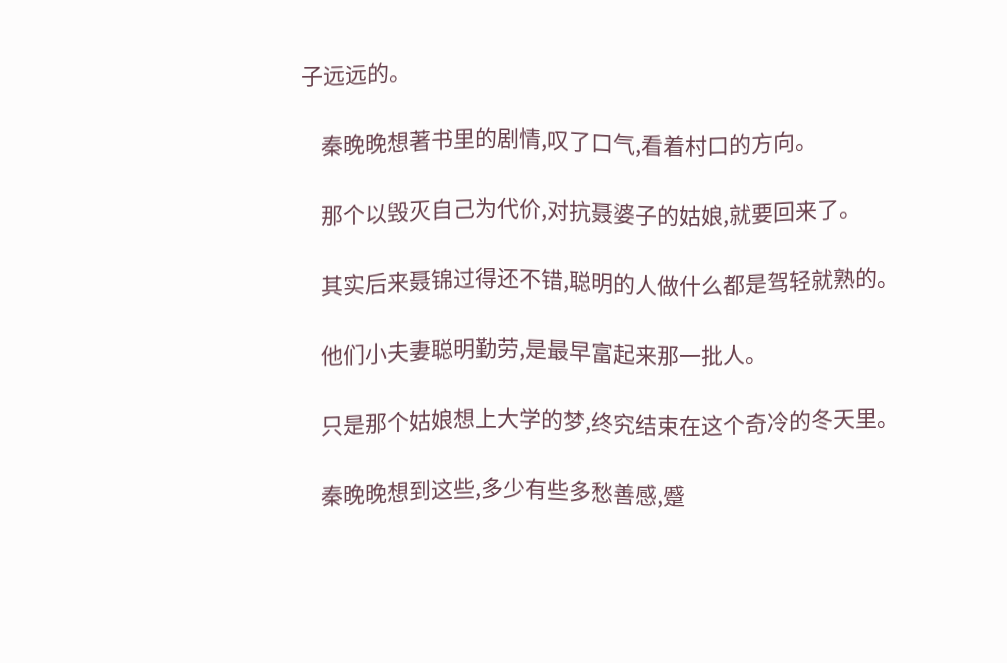子远远的。

    秦晚晚想著书里的剧情,叹了口气,看着村口的方向。

    那个以毁灭自己为代价,对抗聂婆子的姑娘,就要回来了。

    其实后来聂锦过得还不错,聪明的人做什么都是驾轻就熟的。

    他们小夫妻聪明勤劳,是最早富起来那一批人。

    只是那个姑娘想上大学的梦,终究结束在这个奇冷的冬天里。

    秦晚晚想到这些,多少有些多愁善感,蹙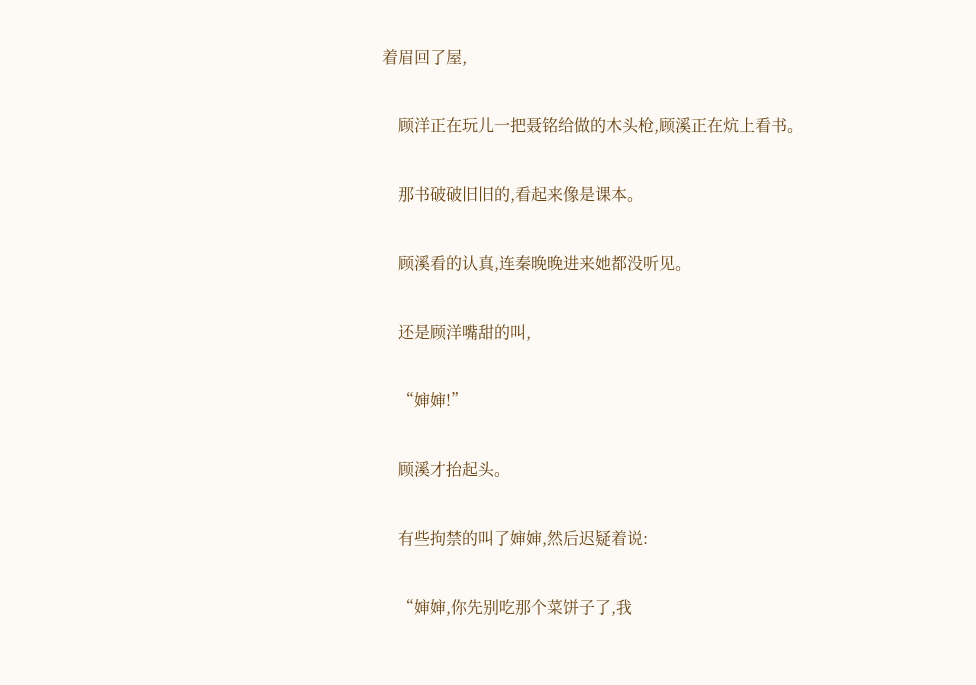着眉回了屋,

    顾洋正在玩儿一把聂铭给做的木头枪,顾溪正在炕上看书。

    那书破破旧旧的,看起来像是课本。

    顾溪看的认真,连秦晚晚进来她都没听见。

    还是顾洋嘴甜的叫,

    “婶婶!”

    顾溪才抬起头。

    有些拘禁的叫了婶婶,然后迟疑着说:

    “婶婶,你先别吃那个菜饼子了,我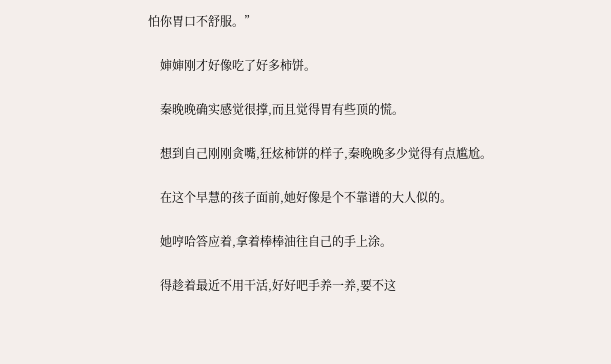怕你胃口不舒服。”

    婶婶刚才好像吃了好多柿饼。

    秦晚晚确实感觉很撑,而且觉得胃有些顶的慌。

    想到自己刚刚贪嘴,狂炫柿饼的样子,秦晚晚多少觉得有点尴尬。

    在这个早慧的孩子面前,她好像是个不靠谱的大人似的。

    她哼哈答应着,拿着棒棒油往自己的手上涂。

    得趁着最近不用干活,好好吧手养一养,要不这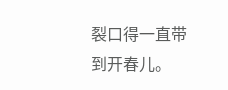裂口得一直带到开春儿。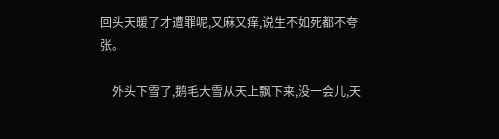回头天暖了才遭罪呢,又麻又痒,说生不如死都不夸张。

    外头下雪了,鹅毛大雪从天上飘下来,没一会儿,天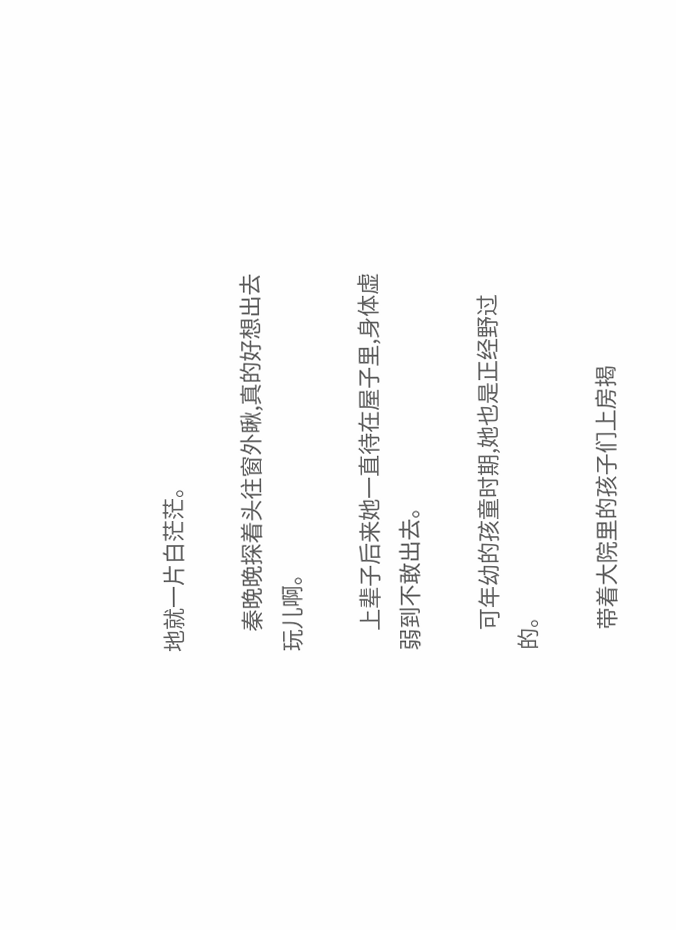地就一片白茫茫。

    秦晚晚探着头往窗外瞅,真的好想出去玩儿啊。

    上辈子后来她一直待在屋子里,身体虚弱到不敢出去。

    可年幼的孩童时期,她也是正经野过的。

    带着大院里的孩子们上房揭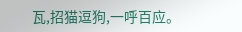瓦,招猫逗狗,一呼百应。